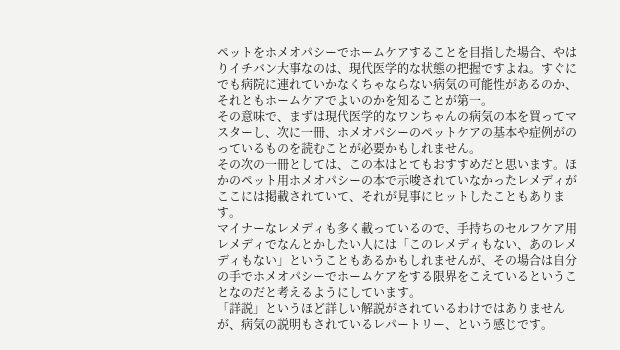ペットをホメオパシーでホームケアすることを目指した場合、やはりイチバン大事なのは、現代医学的な状態の把握ですよね。すぐにでも病院に連れていかなくちゃならない病気の可能性があるのか、それともホームケアでよいのかを知ることが第一。
その意味で、まずは現代医学的なワンちゃんの病気の本を買ってマスターし、次に一冊、ホメオパシーのペットケアの基本や症例がのっているものを読むことが必要かもしれません。
その次の一冊としては、この本はとてもおすすめだと思います。ほかのペット用ホメオパシーの本で示唆されていなかったレメディがここには掲載されていて、それが見事にヒットしたこともあります。
マイナーなレメディも多く載っているので、手持ちのセルフケア用レメディでなんとかしたい人には「このレメディもない、あのレメディもない」ということもあるかもしれませんが、その場合は自分の手でホメオパシーでホームケアをする限界をこえているということなのだと考えるようにしています。
「詳説」というほど詳しい解説がされているわけではありませんが、病気の説明もされているレパートリー、という感じです。